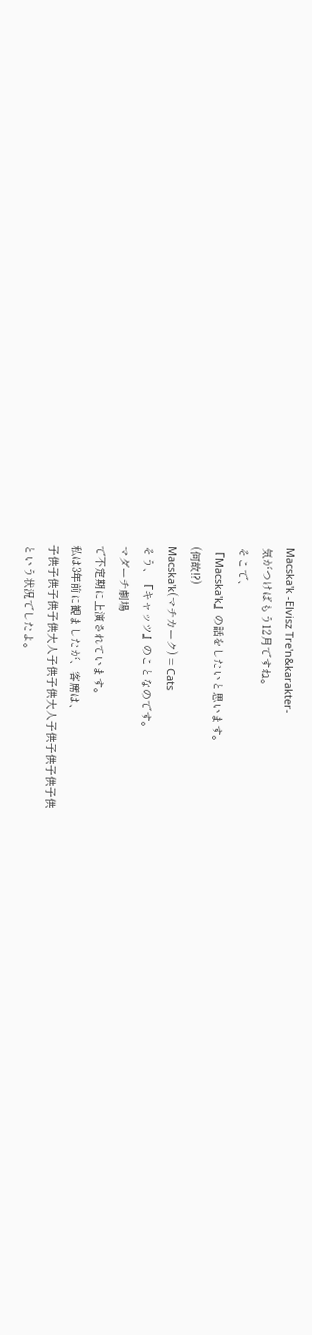Macska'k -Elvisz Tre'n&karakter-
気がつけばもう12月ですね。
そこで、
『Macska'k』の話をしたいと思います。
(何故!?)
Macska'k(マチカーク) = Cats
そう、『キャッツ』のことなのです。
マダーチ劇場
で不定期に上演されています。
私は3年前に観ましたが、客席は、
子供子供子供子供大人子供子供大人子供子供子供子供
という状況でしたよ。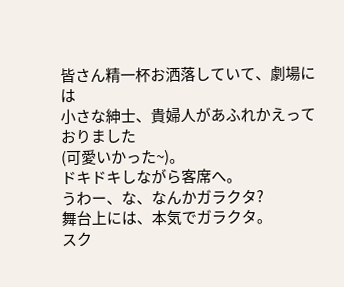皆さん精一杯お洒落していて、劇場には
小さな紳士、貴婦人があふれかえっておりました
(可愛いかった~)。
ドキドキしながら客席へ。
うわー、な、なんかガラクタ?
舞台上には、本気でガラクタ。
スク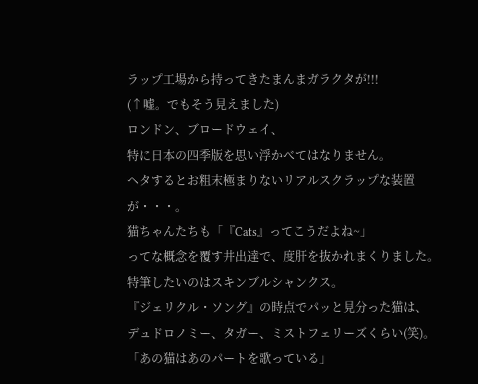ラップ工場から持ってきたまんまガラクタが!!!
(↑嘘。でもそう見えました)
ロンドン、ブロードウェイ、
特に日本の四季版を思い浮かべてはなりません。
ヘタするとお粗末極まりないリアルスクラップな装置が・・・。
猫ちゃんたちも「『Cats』ってこうだよね~」
ってな概念を覆す井出達で、度肝を抜かれまくりました。
特筆したいのはスキンブルシャンクス。
『ジェリクル・ソング』の時点でパッと見分った猫は、
デュドロノミー、タガー、ミストフェリーズくらい(笑)。
「あの猫はあのパートを歌っている」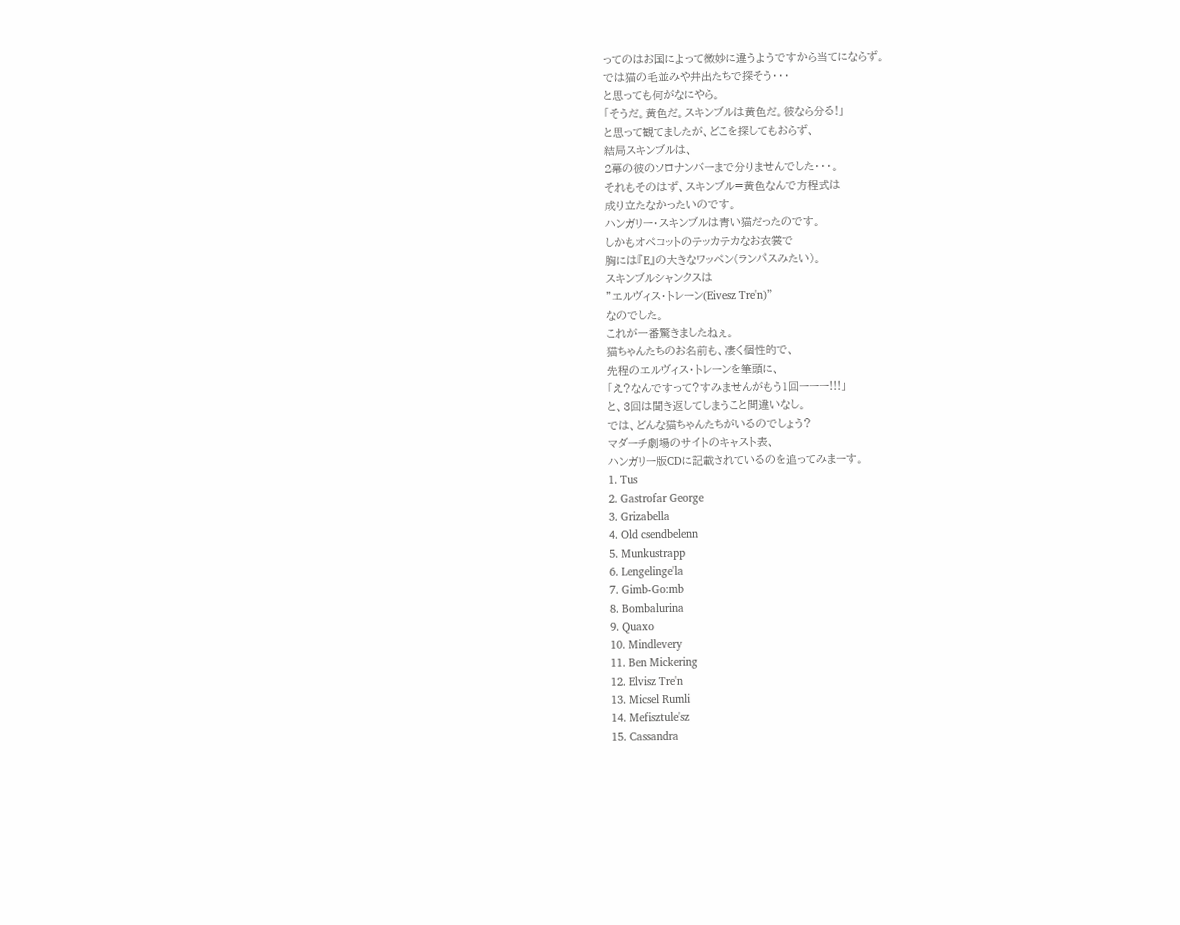ってのはお国によって微妙に違うようですから当てにならず。
では猫の毛並みや井出たちで探そう・・・
と思っても何がなにやら。
「そうだ。黄色だ。スキンブルは黄色だ。彼なら分る!」
と思って観てましたが、どこを探してもおらず、
結局スキンブルは、
2幕の彼のソロナンバーまで分りませんでした・・・。
それもそのはず、スキンブル=黄色なんで方程式は
成り立たなかったいのです。
ハンガリー・スキンブルは青い猫だったのです。
しかもオペコットのテッカテカなお衣裳で
胸には『E』の大きなワッペン(ランパスみたい)。
スキンブルシャンクスは
”エルヴィス・トレーン(Eivesz Tre'n)”
なのでした。
これが一番驚きましたねぇ。
猫ちゃんたちのお名前も、凄く個性的で、
先程のエルヴィス・トレーンを筆頭に、
「え?なんですって?すみませんがもう1回ーーー!!!」
と、3回は聞き返してしまうこと間違いなし。
では、どんな猫ちゃんたちがいるのでしょう?
マダーチ劇場のサイトのキャスト表、
ハンガリー版CDに記載されているのを追ってみまーす。
1. Tus
2. Gastrofar George
3. Grizabella
4. Old csendbelenn
5. Munkustrapp
6. Lengelinge'la
7. Gimb-Go:mb
8. Bombalurina
9. Quaxo
10. Mindlevery
11. Ben Mickering
12. Elvisz Tre'n
13. Micsel Rumli
14. Mefisztule'sz
15. Cassandra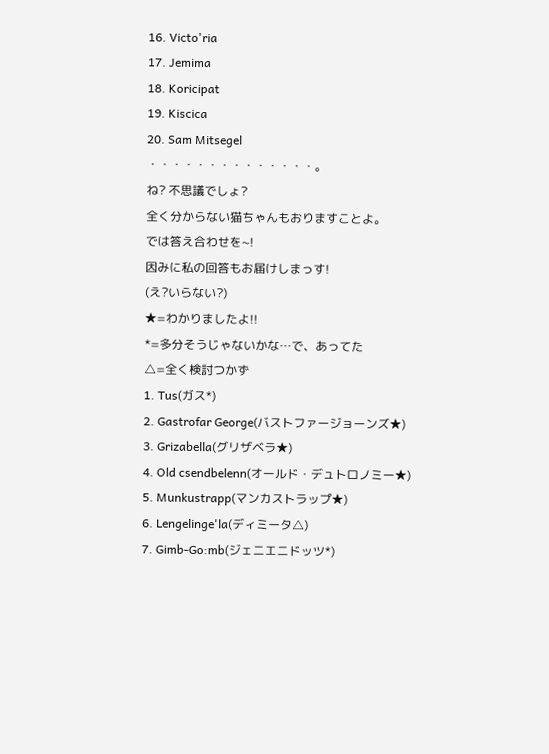16. Victo'ria
17. Jemima
18. Koricipat
19. Kiscica
20. Sam Mitsegel
・・・・・・・・・・・・・・。
ね? 不思議でしょ?
全く分からない猫ちゃんもおりますことよ。
では答え合わせを~!
因みに私の回答もお届けしまっす!
(え?いらない?)
★=わかりましたよ!!
*=多分そうじゃないかな…で、あってた
△=全く検討つかず
1. Tus(ガス*)
2. Gastrofar George(バストファージョーンズ★)
3. Grizabella(グリザベラ★)
4. Old csendbelenn(オールド・デュトロノミー★)
5. Munkustrapp(マンカストラップ★)
6. Lengelinge'la(ディミータ△)
7. Gimb-Go:mb(ジェニエニドッツ*)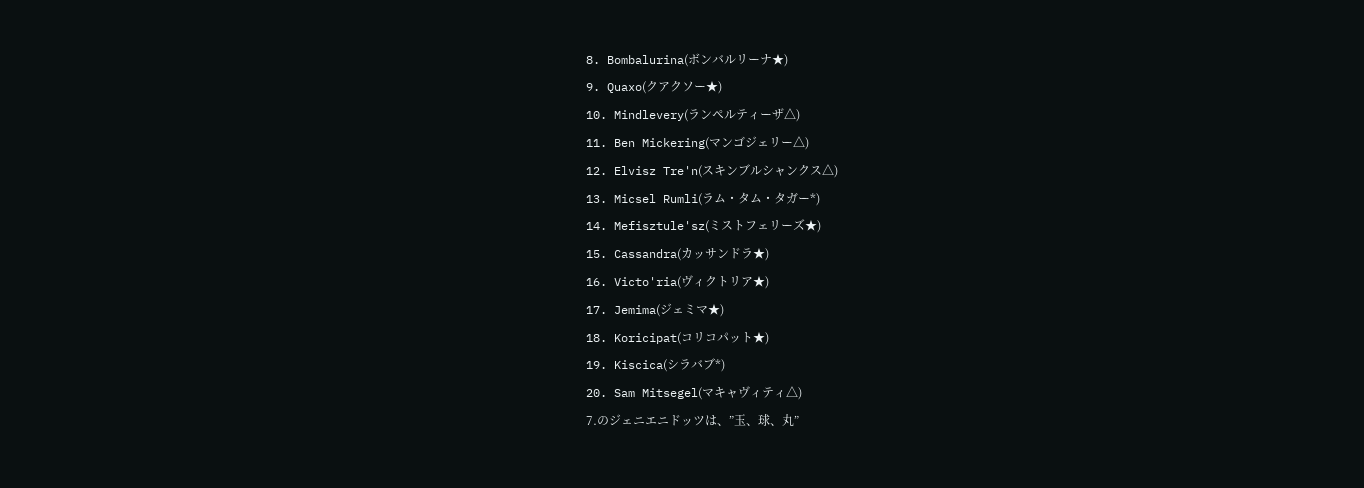8. Bombalurina(ボンバルリーナ★)
9. Quaxo(クアクソー★)
10. Mindlevery(ランペルティーザ△)
11. Ben Mickering(マンゴジェリー△)
12. Elvisz Tre'n(スキンブルシャンクス△)
13. Micsel Rumli(ラム・タム・タガー*)
14. Mefisztule'sz(ミストフェリーズ★)
15. Cassandra(カッサンドラ★)
16. Victo'ria(ヴィクトリア★)
17. Jemima(ジェミマ★)
18. Koricipat(コリコパット★)
19. Kiscica(シラバブ*)
20. Sam Mitsegel(マキャヴィティ△)
7.のジェニエニドッツは、”玉、球、丸”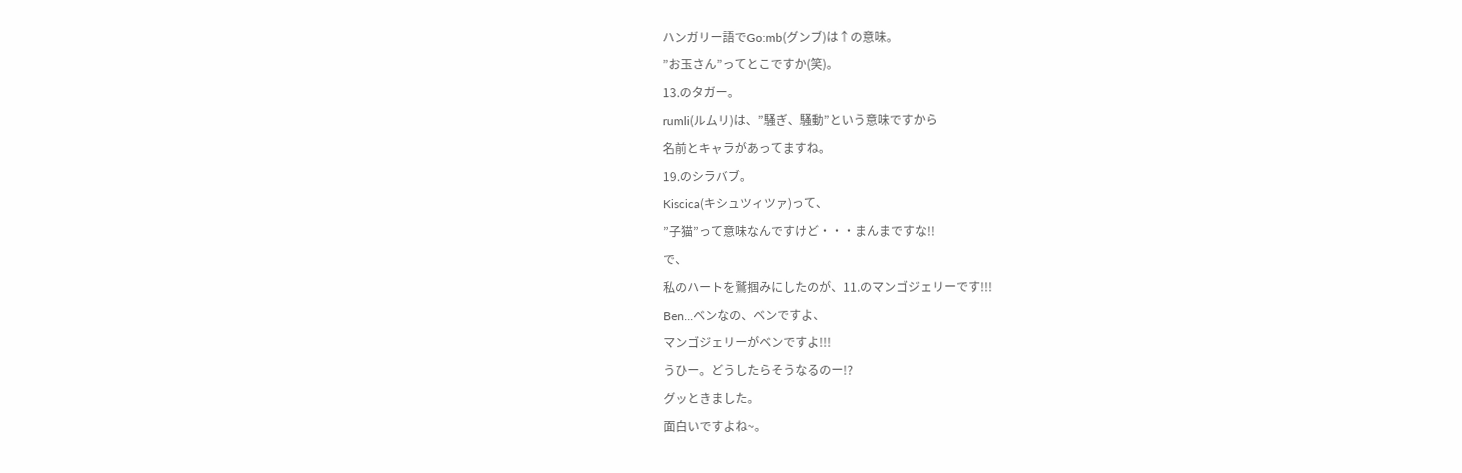ハンガリー語でGo:mb(グンブ)は↑の意味。
”お玉さん”ってとこですか(笑)。
13.のタガー。
rumli(ルムリ)は、”騒ぎ、騒動”という意味ですから
名前とキャラがあってますね。
19.のシラバブ。
Kiscica(キシュツィツァ)って、
”子猫”って意味なんですけど・・・まんまですな!!
で、
私のハートを鷲掴みにしたのが、11.のマンゴジェリーです!!!
Ben...ベンなの、ベンですよ、
マンゴジェリーがベンですよ!!!
うひー。どうしたらそうなるのー!?
グッときました。
面白いですよね~。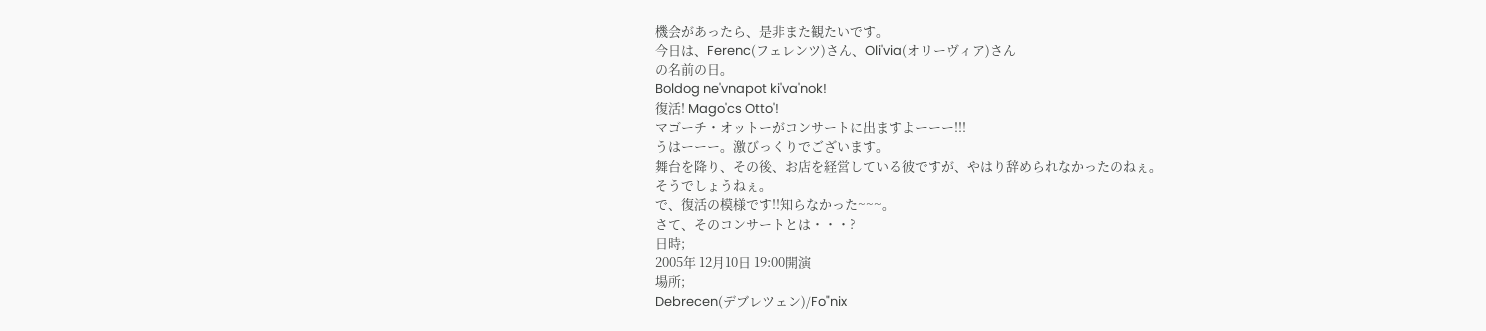機会があったら、是非また観たいです。
今日は、Ferenc(フェレンツ)さん、Oli'via(オリーヴィア)さん
の名前の日。
Boldog ne'vnapot ki'va'nok!
復活! Mago'cs Otto'!
マゴーチ・オットーがコンサートに出ますよーーー!!!
うはーーー。激びっくりでございます。
舞台を降り、その後、お店を経営している彼ですが、やはり辞められなかったのねぇ。
そうでしょうねぇ。
で、復活の模様です!!知らなかった~~~。
さて、そのコンサートとは・・・?
日時;
2005年 12月10日 19:00開演
場所;
Debrecen(デブレツェン)/Fo"nix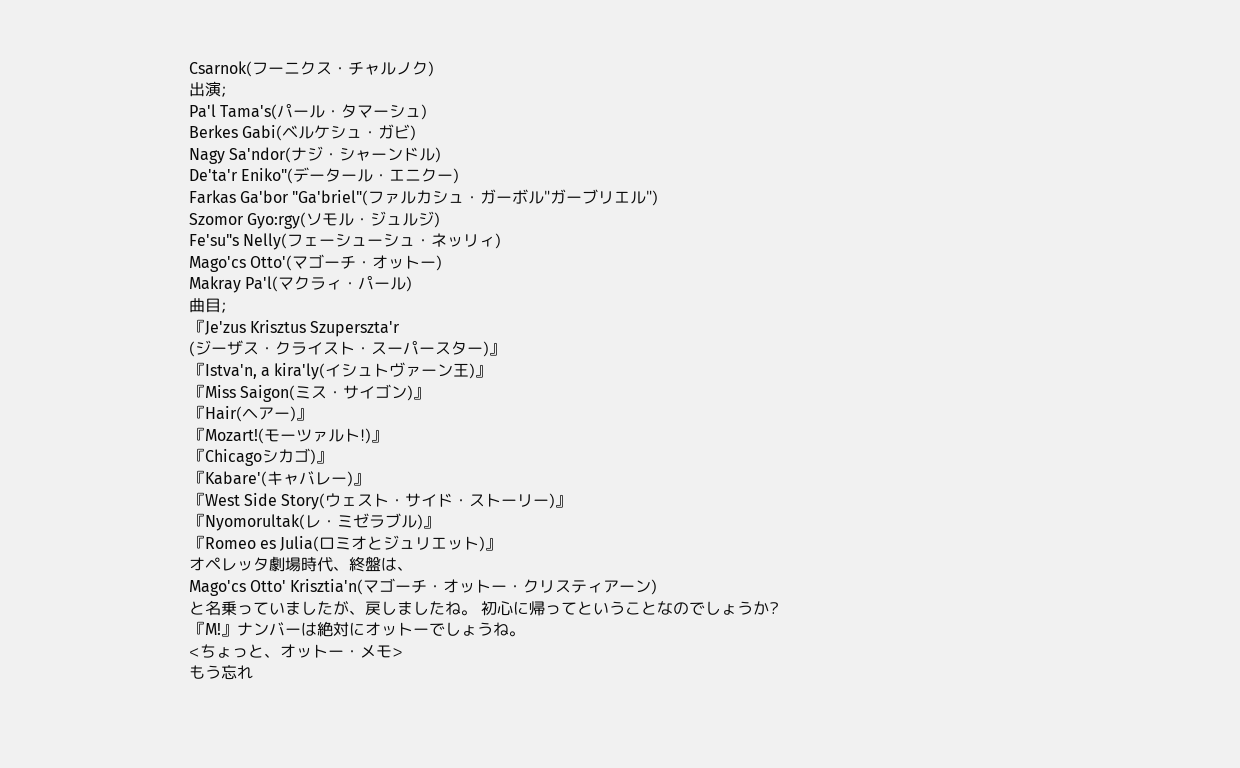Csarnok(フーニクス・チャルノク)
出演;
Pa'l Tama's(パール・タマーシュ)
Berkes Gabi(ベルケシュ・ガビ)
Nagy Sa'ndor(ナジ・シャーンドル)
De'ta'r Eniko"(データール・エニクー)
Farkas Ga'bor "Ga'briel"(ファルカシュ・ガーボル"ガーブリエル")
Szomor Gyo:rgy(ソモル・ジュルジ)
Fe'su"s Nelly(フェーシューシュ・ネッリィ)
Mago'cs Otto'(マゴーチ・オットー)
Makray Pa'l(マクラィ・パール)
曲目;
『Je'zus Krisztus Szuperszta'r
(ジーザス・クライスト・スーパースター)』
『Istva'n, a kira'ly(イシュトヴァーン王)』
『Miss Saigon(ミス・サイゴン)』
『Hair(ヘアー)』
『Mozart!(モーツァルト!)』
『Chicagoシカゴ)』
『Kabare'(キャバレー)』
『West Side Story(ウェスト・サイド・ストーリー)』
『Nyomorultak(レ・ミゼラブル)』
『Romeo es Julia(ロミオとジュリエット)』
オペレッタ劇場時代、終盤は、
Mago'cs Otto' Krisztia'n(マゴーチ・オットー・クリスティアーン)
と名乗っていましたが、戻しましたね。 初心に帰ってということなのでしょうか?
『M!』ナンバーは絶対にオットーでしょうね。
<ちょっと、オットー・メモ>
もう忘れ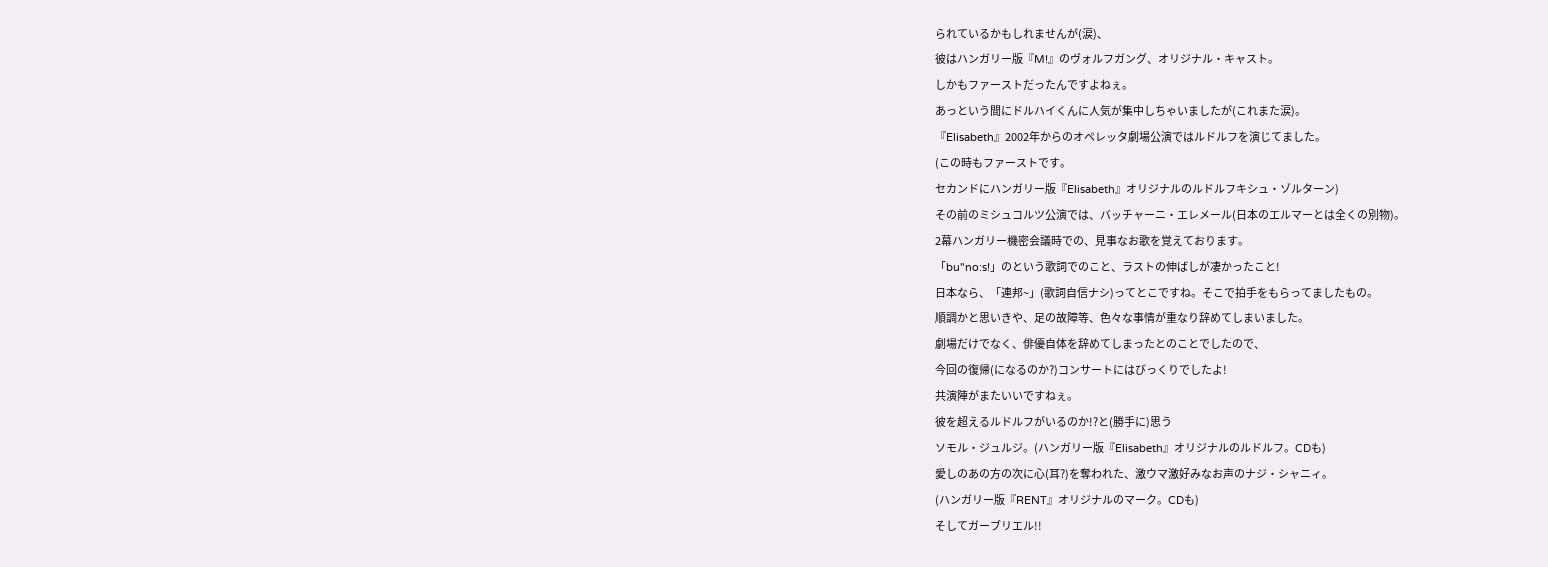られているかもしれませんが(涙)、
彼はハンガリー版『M!』のヴォルフガング、オリジナル・キャスト。
しかもファーストだったんですよねぇ。
あっという間にドルハイくんに人気が集中しちゃいましたが(これまた涙)。
『Elisabeth』2002年からのオペレッタ劇場公演ではルドルフを演じてました。
(この時もファーストです。
セカンドにハンガリー版『Elisabeth』オリジナルのルドルフキシュ・ゾルターン)
その前のミシュコルツ公演では、バッチャーニ・エレメール(日本のエルマーとは全くの別物)。
2幕ハンガリー機密会議時での、見事なお歌を覚えております。
「bu"no:s!」のという歌詞でのこと、ラストの伸ばしが凄かったこと!
日本なら、「連邦~」(歌詞自信ナシ)ってとこですね。そこで拍手をもらってましたもの。
順調かと思いきや、足の故障等、色々な事情が重なり辞めてしまいました。
劇場だけでなく、俳優自体を辞めてしまったとのことでしたので、
今回の復帰(になるのか?)コンサートにはびっくりでしたよ!
共演陣がまたいいですねぇ。
彼を超えるルドルフがいるのか!?と(勝手に)思う
ソモル・ジュルジ。(ハンガリー版『Elisabeth』オリジナルのルドルフ。CDも)
愛しのあの方の次に心(耳?)を奪われた、激ウマ激好みなお声のナジ・シャニィ。
(ハンガリー版『RENT』オリジナルのマーク。CDも)
そしてガーブリエル!!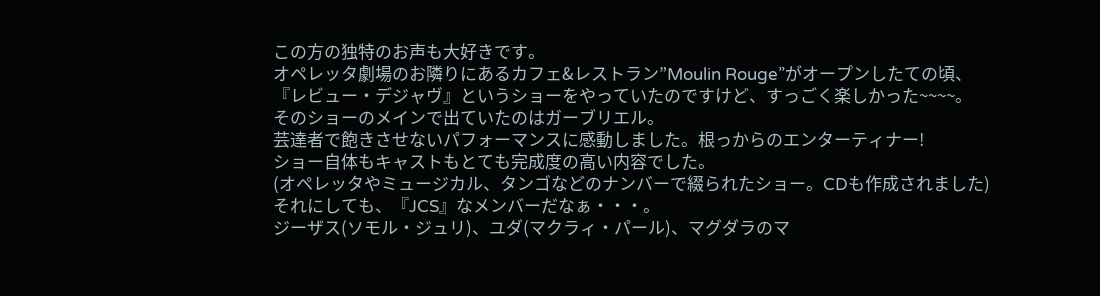この方の独特のお声も大好きです。
オペレッタ劇場のお隣りにあるカフェ&レストラン”Moulin Rouge”がオープンしたての頃、
『レビュー・デジャヴ』というショーをやっていたのですけど、すっごく楽しかった~~~~。
そのショーのメインで出ていたのはガーブリエル。
芸達者で飽きさせないパフォーマンスに感動しました。根っからのエンターティナー!
ショー自体もキャストもとても完成度の高い内容でした。
(オペレッタやミュージカル、タンゴなどのナンバーで綴られたショー。CDも作成されました)
それにしても、『JCS』なメンバーだなぁ・・・。
ジーザス(ソモル・ジュリ)、ユダ(マクラィ・パール)、マグダラのマ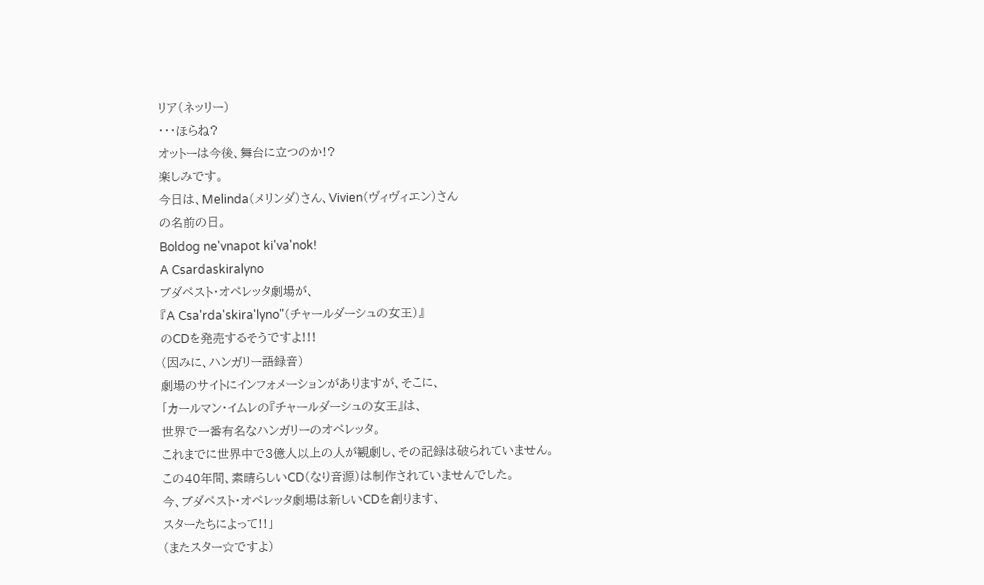リア(ネッリー)
・・・ほらね?
オットーは今後、舞台に立つのか!?
楽しみです。
今日は、Melinda(メリンダ)さん、Vivien(ヴィヴィエン)さん
の名前の日。
Boldog ne'vnapot ki'va'nok!
A Csardaskiralyno
ブダペスト・オペレッタ劇場が、
『A Csa'rda'skira'lyno"(チャールダーシュの女王)』
のCDを発売するそうですよ!!!
(因みに、ハンガリー語録音)
劇場のサイトにインフォメーションがありますが、そこに、
「カールマン・イムレの『チャールダーシュの女王』は、
世界で一番有名なハンガリーのオペレッタ。
これまでに世界中で3億人以上の人が観劇し、その記録は破られていません。
この40年間、素晴らしいCD(なり音源)は制作されていませんでした。
今、ブダペスト・オペレッタ劇場は新しいCDを創ります、
スターたちによって!!」
(またスター☆ですよ)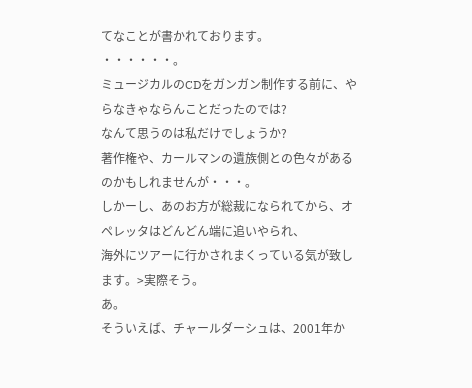てなことが書かれております。
・・・・・・。
ミュージカルのCDをガンガン制作する前に、やらなきゃならんことだったのでは?
なんて思うのは私だけでしょうか?
著作権や、カールマンの遺族側との色々があるのかもしれませんが・・・。
しかーし、あのお方が総裁になられてから、オペレッタはどんどん端に追いやられ、
海外にツアーに行かされまくっている気が致します。>実際そう。
あ。
そういえば、チャールダーシュは、2001年か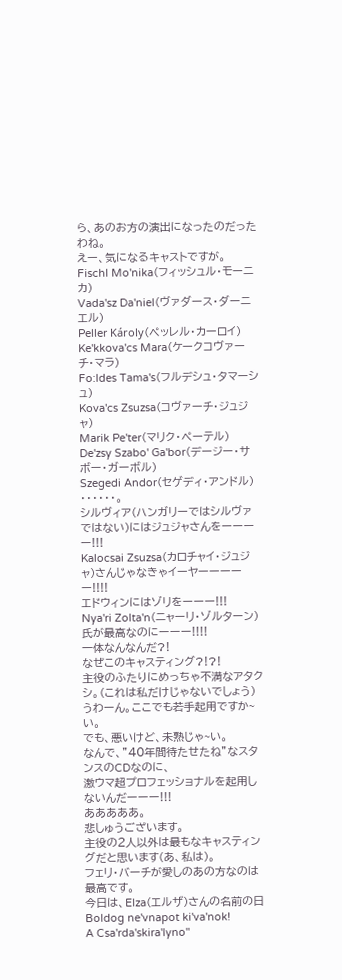ら、あのお方の演出になったのだったわね。
えー、気になるキャストですが。
Fischl Mo'nika(フィッシュル・モーニカ)
Vada'sz Da'niel(ヴァダース・ダーニエル)
Peller Károly(ペッレル・カーロイ)
Ke'kkova'cs Mara(ケークコヴァーチ・マラ)
Fo:ldes Tama's(フルデシュ・タマーシュ)
Kova'cs Zsuzsa(コヴァーチ・ジュジャ)
Marik Pe'ter(マリク・ペーテル)
De'zsy Szabo' Ga'bor(デージー・サボー・ガーボル)
Szegedi Andor(セゲディ・アンドル)
・・・・・・。
シルヴィア(ハンガリーではシルヴァではない)にはジュジャさんをーーーー!!!
Kalocsai Zsuzsa(カロチャイ・ジュジャ)さんじゃなきゃイーヤーーーーー!!!!
エドウィンにはゾリをーーー!!!
Nya'ri Zolta'n(ニャーリ・ゾルターン)氏が最高なのにーーー!!!!
一体なんなんだ?!
なぜこのキャスティング?!?!
主役のふたりにめっちゃ不満なアタクシ。(これは私だけじゃないでしょう)
うわーん。ここでも若手起用ですか~い。
でも、悪いけど、未熟じゃ~い。
なんで、”40年間待たせたね”なスタンスのCDなのに、
激ウマ超プロフェッショナルを起用しないんだーーー!!!
あああああ。
悲しゅうございます。
主役の2人以外は最もなキャスティングだと思います(あ、私は)。
フェリ・バーチが愛しのあの方なのは最高です。
今日は、Elza(エルザ)さんの名前の日
Boldog ne'vnapot ki'va'nok!
A Csa'rda'skira'lyno"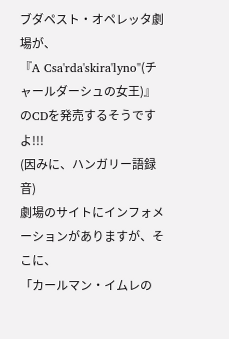ブダペスト・オペレッタ劇場が、
『A Csa'rda'skira'lyno"(チャールダーシュの女王)』
のCDを発売するそうですよ!!!
(因みに、ハンガリー語録音)
劇場のサイトにインフォメーションがありますが、そこに、
「カールマン・イムレの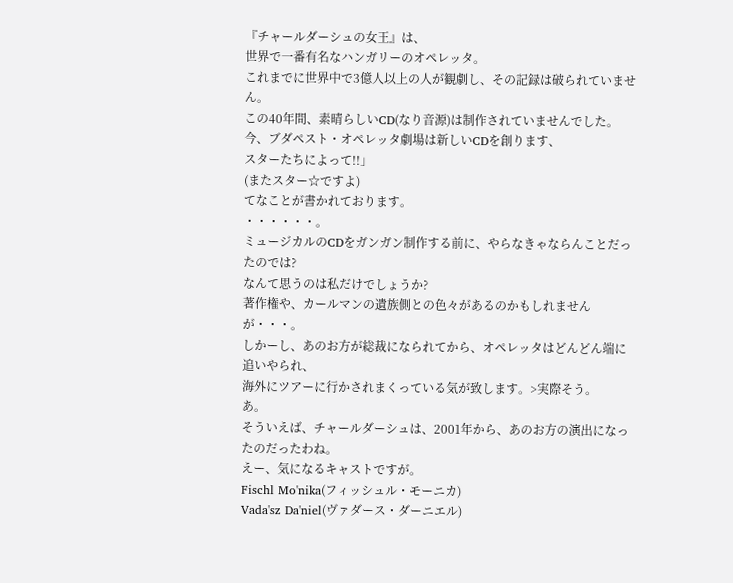『チャールダーシュの女王』は、
世界で一番有名なハンガリーのオペレッタ。
これまでに世界中で3億人以上の人が観劇し、その記録は破られていません。
この40年間、素晴らしいCD(なり音源)は制作されていませんでした。
今、ブダペスト・オペレッタ劇場は新しいCDを創ります、
スターたちによって!!」
(またスター☆ですよ)
てなことが書かれております。
・・・・・・。
ミュージカルのCDをガンガン制作する前に、やらなきゃならんことだったのでは?
なんて思うのは私だけでしょうか?
著作権や、カールマンの遺族側との色々があるのかもしれませんが・・・。
しかーし、あのお方が総裁になられてから、オペレッタはどんどん端に追いやられ、
海外にツアーに行かされまくっている気が致します。>実際そう。
あ。
そういえば、チャールダーシュは、2001年から、あのお方の演出になったのだったわね。
えー、気になるキャストですが。
Fischl Mo'nika(フィッシュル・モーニカ)
Vada'sz Da'niel(ヴァダース・ダーニエル)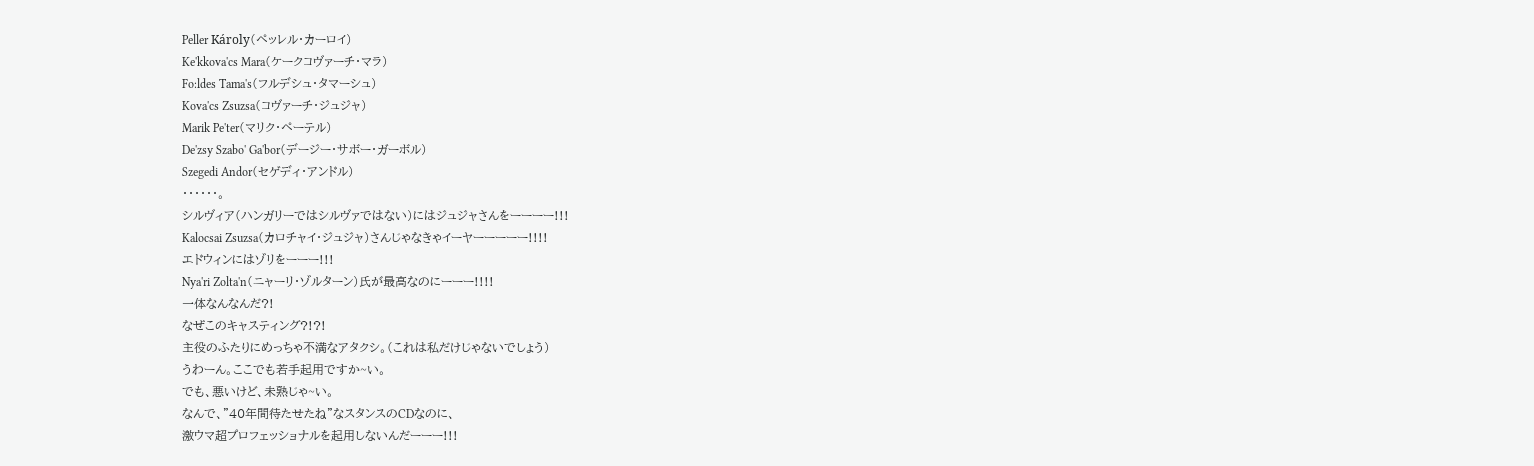Peller Károly(ペッレル・カーロイ)
Ke'kkova'cs Mara(ケークコヴァーチ・マラ)
Fo:ldes Tama's(フルデシュ・タマーシュ)
Kova'cs Zsuzsa(コヴァーチ・ジュジャ)
Marik Pe'ter(マリク・ペーテル)
De'zsy Szabo' Ga'bor(デージー・サボー・ガーボル)
Szegedi Andor(セゲディ・アンドル)
・・・・・・。
シルヴィア(ハンガリーではシルヴァではない)にはジュジャさんをーーーー!!!
Kalocsai Zsuzsa(カロチャイ・ジュジャ)さんじゃなきゃイーヤーーーーー!!!!
エドウィンにはゾリをーーー!!!
Nya'ri Zolta'n(ニャーリ・ゾルターン)氏が最高なのにーーー!!!!
一体なんなんだ?!
なぜこのキャスティング?!?!
主役のふたりにめっちゃ不満なアタクシ。(これは私だけじゃないでしょう)
うわーん。ここでも若手起用ですか~い。
でも、悪いけど、未熟じゃ~い。
なんで、”40年間待たせたね”なスタンスのCDなのに、
激ウマ超プロフェッショナルを起用しないんだーーー!!!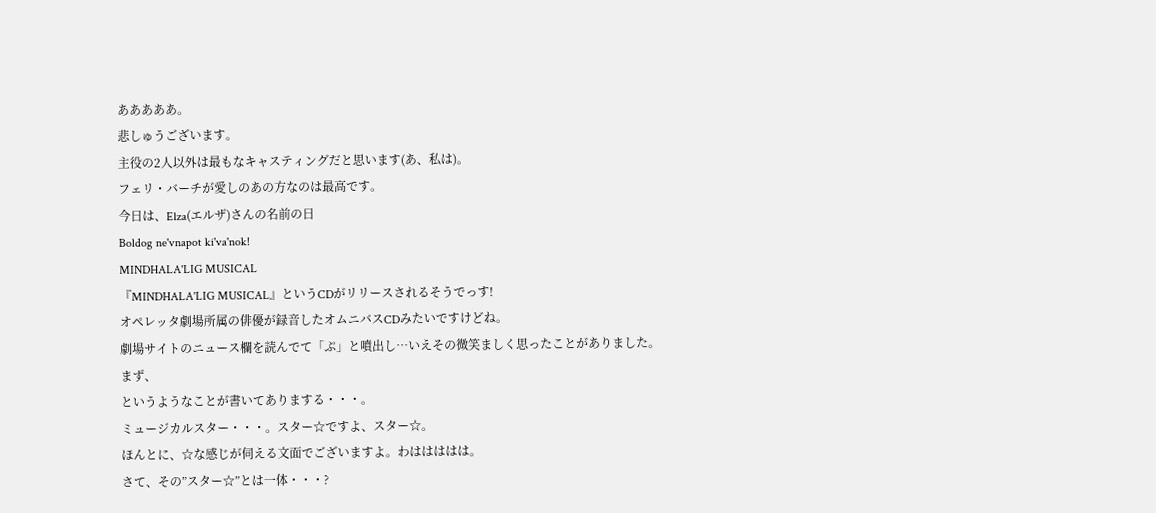あああああ。
悲しゅうございます。
主役の2人以外は最もなキャスティングだと思います(あ、私は)。
フェリ・バーチが愛しのあの方なのは最高です。
今日は、Elza(エルザ)さんの名前の日
Boldog ne'vnapot ki'va'nok!
MINDHALA'LIG MUSICAL
『MINDHALA'LIG MUSICAL』というCDがリリースされるそうでっす!
オペレッタ劇場所属の俳優が録音したオムニバスCDみたいですけどね。
劇場サイトのニュース欄を読んでて「ぷ」と噴出し…いえその微笑ましく思ったことがありました。
まず、
というようなことが書いてありまする・・・。
ミュージカルスター・・・。スター☆ですよ、スター☆。
ほんとに、☆な感じが伺える文面でございますよ。わははははは。
さて、その”スター☆”とは一体・・・?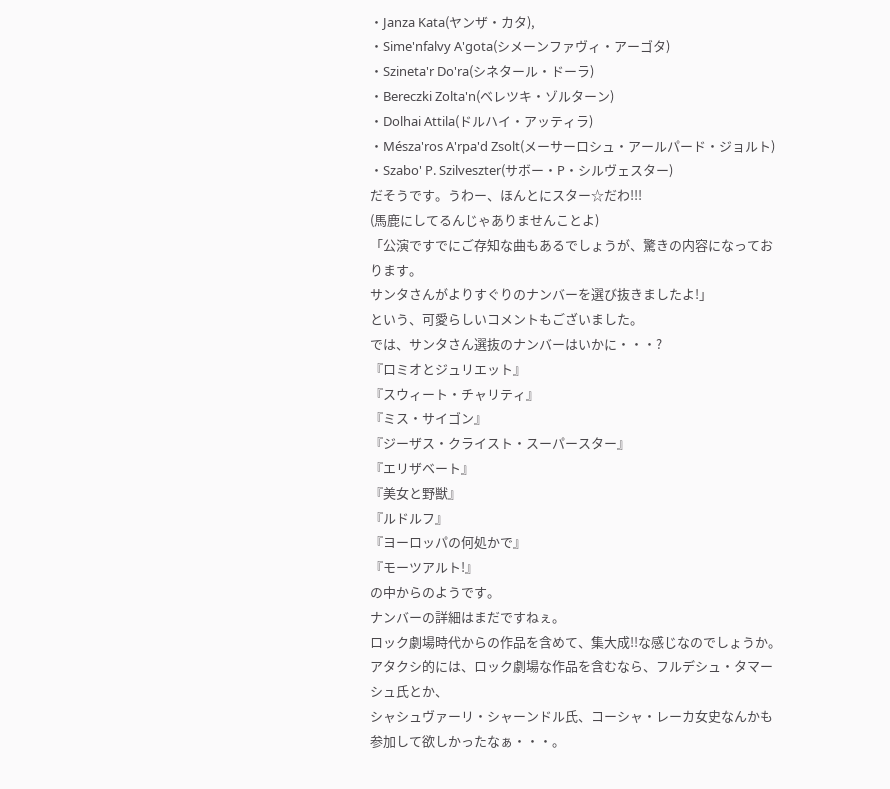・Janza Kata(ヤンザ・カタ),
・Sime'nfalvy A'gota(シメーンファヴィ・アーゴタ)
・Szineta'r Do'ra(シネタール・ドーラ)
・Bereczki Zolta'n(ベレツキ・ゾルターン)
・Dolhai Attila(ドルハイ・アッティラ)
・Mésza'ros A'rpa'd Zsolt(メーサーロシュ・アールパード・ジョルト)
・Szabo' P. Szilveszter(サボー・P・シルヴェスター)
だそうです。うわー、ほんとにスター☆だわ!!!
(馬鹿にしてるんじゃありませんことよ)
「公演ですでにご存知な曲もあるでしょうが、驚きの内容になっております。
サンタさんがよりすぐりのナンバーを選び抜きましたよ!」
という、可愛らしいコメントもございました。
では、サンタさん選抜のナンバーはいかに・・・?
『ロミオとジュリエット』
『スウィート・チャリティ』
『ミス・サイゴン』
『ジーザス・クライスト・スーパースター』
『エリザベート』
『美女と野獣』
『ルドルフ』
『ヨーロッパの何処かで』
『モーツアルト!』
の中からのようです。
ナンバーの詳細はまだですねぇ。
ロック劇場時代からの作品を含めて、集大成!!な感じなのでしょうか。
アタクシ的には、ロック劇場な作品を含むなら、フルデシュ・タマーシュ氏とか、
シャシュヴァーリ・シャーンドル氏、コーシャ・レーカ女史なんかも参加して欲しかったなぁ・・・。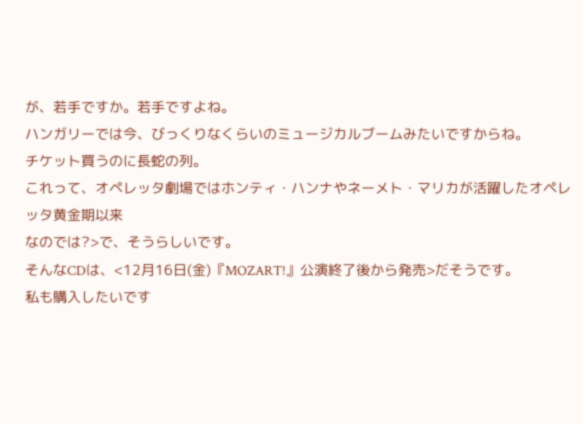が、若手ですか。若手ですよね。
ハンガリーでは今、びっくりなくらいのミュージカルブームみたいですからね。
チケット買うのに長蛇の列。
これって、オペレッタ劇場ではホンティ・ハンナやネーメト・マリカが活躍したオペレッタ黄金期以来
なのでは?>で、そうらしいです。
そんなCDは、<12月16日(金)『MOZART!』公演終了後から発売>だそうです。
私も購入したいです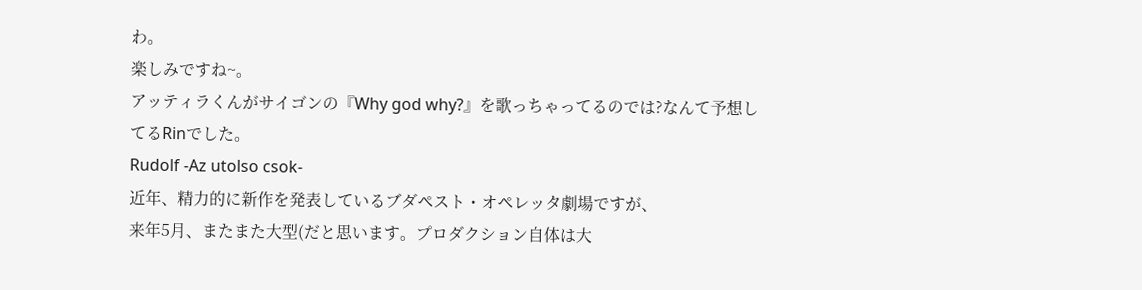わ。
楽しみですね~。
アッティラくんがサイゴンの『Why god why?』を歌っちゃってるのでは?なんて予想してるRinでした。
Rudolf -Az utolso csok-
近年、精力的に新作を発表しているブダペスト・オペレッタ劇場ですが、
来年5月、またまた大型(だと思います。プロダクション自体は大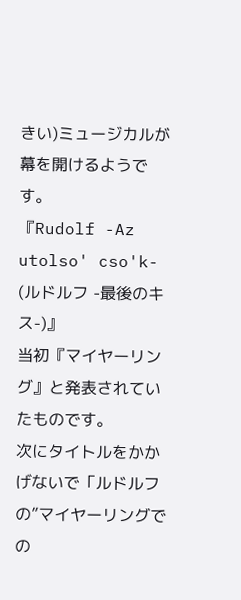きい)ミュージカルが幕を開けるようです。
『Rudolf -Az utolso' cso'k-
(ルドルフ -最後のキス-)』
当初『マイヤーリング』と発表されていたものです。
次にタイトルをかかげないで「ルドルフの”マイヤーリングでの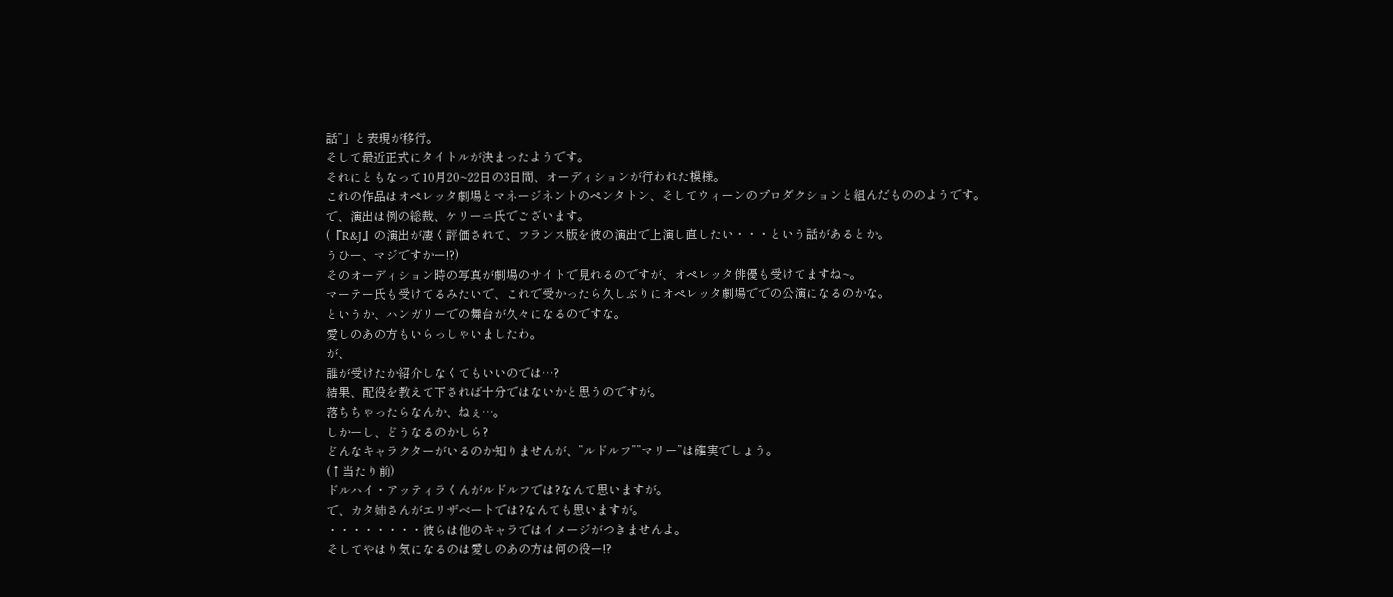話”」と表現が移行。
そして最近正式にタイトルが決まったようです。
それにともなって10月20~22日の3日間、オーディションが行われた模様。
これの作品はオペレッタ劇場とマネージネントのペンタトン、そしてウィーンのプロダクションと組んだもののようです。
で、演出は例の総裁、ケリーニ氏でございます。
(『R&J』の演出が凄く評価されて、フランス版を彼の演出で上演し直したい・・・という話があるとか。
うひー、マジですかー!?)
そのオーディション時の写真が劇場のサイトで見れるのですが、オペレッタ俳優も受けてますね~。
マーテー氏も受けてるみたいで、これで受かったら久しぶりにオペレッタ劇場ででの公演になるのかな。
というか、ハンガリーでの舞台が久々になるのですな。
愛しのあの方もいらっしゃいましたわ。
が、
誰が受けたか紹介しなくてもいいのでは…?
結果、配役を教えて下されば十分ではないかと思うのですが。
落ちちゃったらなんか、ねぇ…。
しかーし、どうなるのかしら?
どんなキャラクターがいるのか知りませんが、”ルドルフ””マリー”は確実でしょう。
(↑当たり前)
ドルハイ・アッティラくんがルドルフでは?なんて思いますが。
で、カタ姉さんがエリザベートでは?なんても思いますが。
・・・・・・・・彼らは他のキャラではイメージがつきませんよ。
そしてやはり気になるのは愛しのあの方は何の役ー!?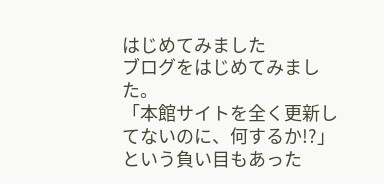はじめてみました
ブログをはじめてみました。
「本館サイトを全く更新してないのに、何するか!?」
という負い目もあった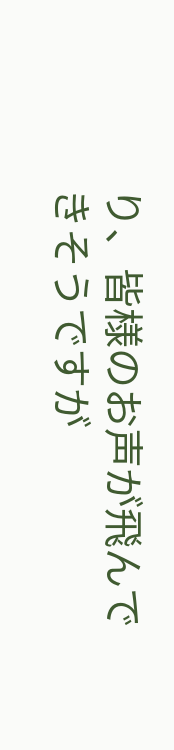り、皆様のお声が飛んできそうですが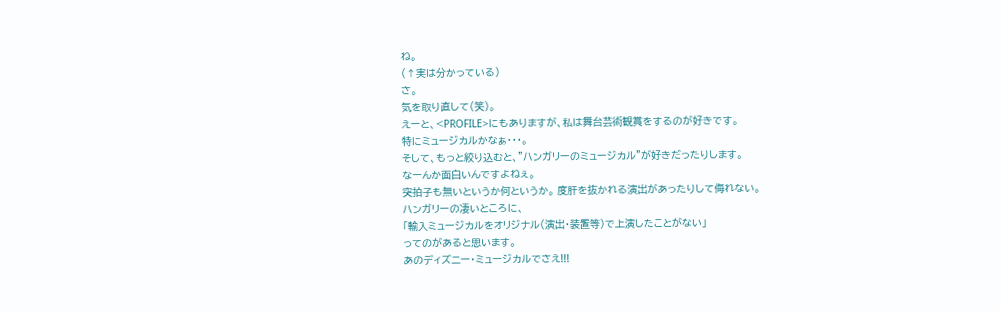ね。
(↑実は分かっている)
さ。
気を取り直して(笑)。
えーと、<PROFILE>にもありますが、私は舞台芸術観賞をするのが好きです。
特にミュージカルかなぁ・・・。
そして、もっと絞り込むと、”ハンガリーのミュージカル”が好きだったりします。
なーんか面白いんですよねぇ。
突拍子も無いというか何というか。 度肝を抜かれる演出があったりして侮れない。
ハンガリーの凄いところに、
「輸入ミュージカルをオリジナル(演出・装置等)で上演したことがない」
ってのがあると思います。
あのディズニー・ミュージカルでさえ!!!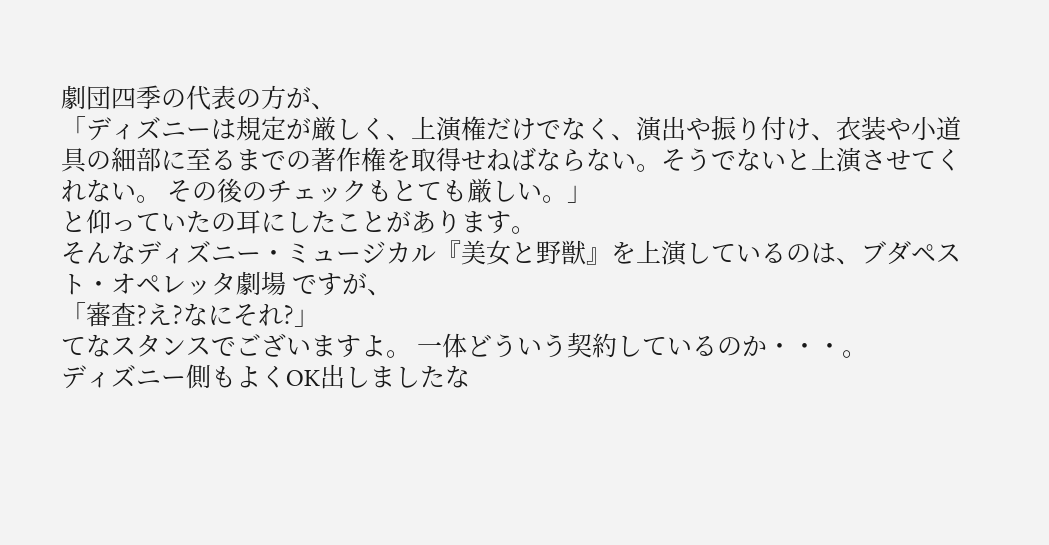劇団四季の代表の方が、
「ディズニーは規定が厳しく、上演権だけでなく、演出や振り付け、衣装や小道具の細部に至るまでの著作権を取得せねばならない。そうでないと上演させてくれない。 その後のチェックもとても厳しい。」
と仰っていたの耳にしたことがあります。
そんなディズニー・ミュージカル『美女と野獣』を上演しているのは、ブダペスト・オペレッタ劇場 ですが、
「審査?え?なにそれ?」
てなスタンスでございますよ。 一体どういう契約しているのか・・・。
ディズニー側もよくOK出しましたな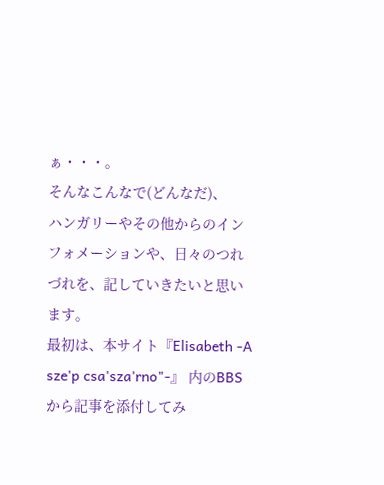ぁ・・・。
そんなこんなで(どんなだ)、
ハンガリーやその他からのインフォメーションや、日々のつれづれを、記していきたいと思います。
最初は、本サイト『Elisabeth -A sze'p csa'sza'rno"-』 内のBBSから記事を添付してみ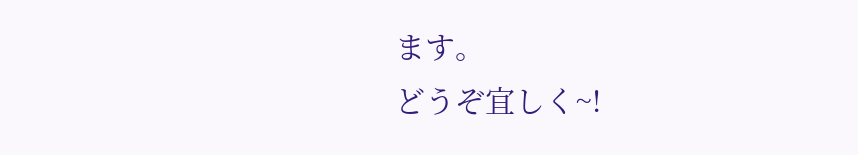ます。
どうぞ宜しく~!